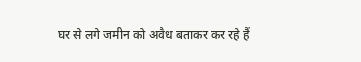घर से लगे जमीन को अवैध बताकर कर रहे हैं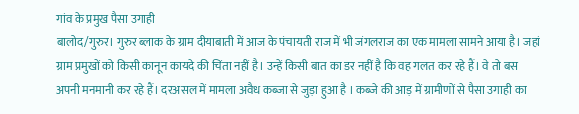गांव के प्रमुख पैसा उगाही
बालोद/गुरुर। गुरुर ब्लाक के ग्राम दीयाबाती में आज के पंचायती राज में भी जंगलराज का एक मामला सामने आया है। जहां ग्राम प्रमुखों को किसी कानून कायदे की चिंता नहीं है। उन्हें किसी बात का डर नहीं है कि वह गलत कर रहे हैं। वे तो बस अपनी मनमानी कर रहे हैं। दरअसल में मामला अवैध कब्जा से जुड़ा हुआ है । कब्जे की आड़ में ग्रामीणों से पैसा उगाही का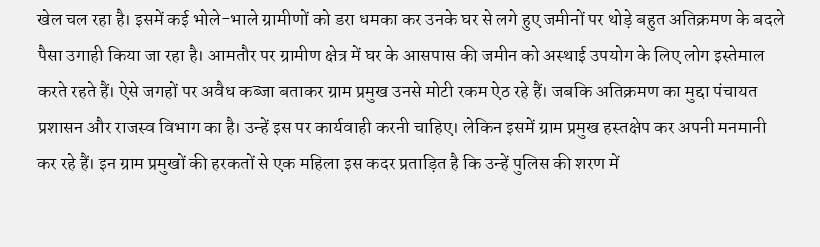खेल चल रहा है। इसमें कई भोले-भाले ग्रामीणों को डरा धमका कर उनके घर से लगे हुए जमीनों पर थोड़े बहुत अतिक्रमण के बदले पैसा उगाही किया जा रहा है। आमतौर पर ग्रामीण क्षेत्र में घर के आसपास की जमीन को अस्थाई उपयोग के लिए लोग इस्तेमाल करते रहते हैं। ऐसे जगहों पर अवैध कब्जा बताकर ग्राम प्रमुख उनसे मोटी रकम ऐठ रहे हैं। जबकि अतिक्रमण का मुद्दा पंचायत प्रशासन और राजस्व विभाग का है। उन्हें इस पर कार्यवाही करनी चाहिए। लेकिन इसमें ग्राम प्रमुख हस्तक्षेप कर अपनी मनमानी कर रहे हैं। इन ग्राम प्रमुखों की हरकतों से एक महिला इस कदर प्रताड़ित है कि उन्हें पुलिस की शरण में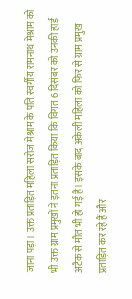जाना पड़ा। उक्त प्रताड़ित महिला सरोज मेश्राम के पति स्वर्गीय रामनाथ मेश्राम को भी उक्त ग्राम प्रमुखों ने इतना प्रताड़ित किया कि विगत 6 दिसंबर को उनकी हार्ड अटैक से मौत भी हो गई है। इसके बाद अकेली महिला को फिर से ग्राम प्रमुख प्रताड़ित कर रहे हैं और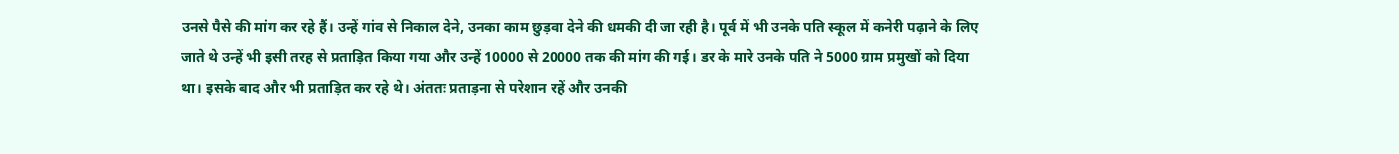उनसे पैसे की मांग कर रहे हैं। उन्हें गांव से निकाल देने, उनका काम छुड़वा देने की धमकी दी जा रही है। पूर्व में भी उनके पति स्कूल में कनेरी पढ़ाने के लिए जाते थे उन्हें भी इसी तरह से प्रताड़ित किया गया और उन्हें 10000 से 20000 तक की मांग की गई। डर के मारे उनके पति ने 5000 ग्राम प्रमुखों को दिया था। इसके बाद और भी प्रताड़ित कर रहे थे। अंततः प्रताड़ना से परेशान रहें और उनकी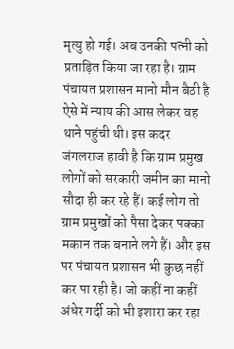मृत्यु हो गई। अब उनकी पत्नी को प्रताड़ित किया जा रहा है। ग्राम पंचायत प्रशासन मानो मौन बैठी है ऐसे में न्याय की आस लेकर वह थाने पहुंची थी। इस कदर जंगलराज हावी है कि ग्राम प्रमुख लोगों को सरकारी जमीन का मानो सौदा ही कर रहे हैं। कई लोग तो ग्राम प्रमुखों को पैसा देकर पक्का मकान तक बनाने लगे हैं। और इस पर पंचायत प्रशासन भी कुछ नहीं कर पा रही है। जो कहीं ना कहीं अंधेर गर्दी को भी इशारा कर रहा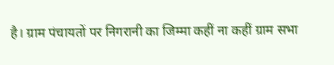है। ग्राम पंचायतों पर निगरानी का जिम्मा कहीं ना कहीं ग्राम सभा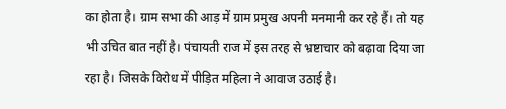का होता है। ग्राम सभा की आड़ में ग्राम प्रमुख अपनी मनमानी कर रहे हैं। तो यह भी उचित बात नहीं है। पंचायती राज में इस तरह से भ्रष्टाचार को बढ़ावा दिया जा रहा है। जिसके विरोध में पीड़ित महिला ने आवाज उठाई है।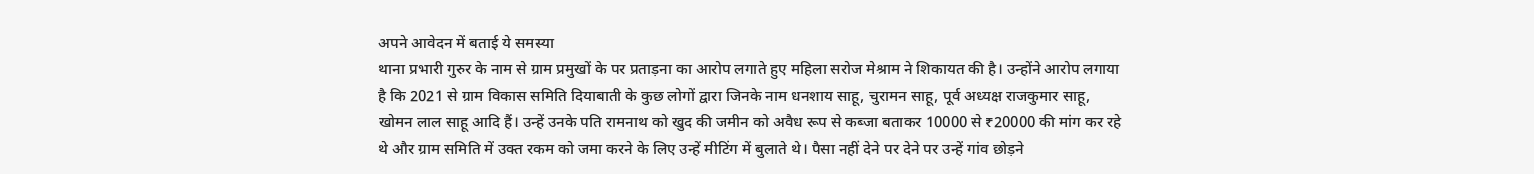अपने आवेदन में बताई ये समस्या
थाना प्रभारी गुरुर के नाम से ग्राम प्रमुखों के पर प्रताड़ना का आरोप लगाते हुए महिला सरोज मेश्राम ने शिकायत की है। उन्होंने आरोप लगाया है कि 2021 से ग्राम विकास समिति दियाबाती के कुछ लोगों द्वारा जिनके नाम धनशाय साहू, चुरामन साहू, पूर्व अध्यक्ष राजकुमार साहू, खोमन लाल साहू आदि हैं। उन्हें उनके पति रामनाथ को खुद की जमीन को अवैध रूप से कब्जा बताकर 10000 से ₹20000 की मांग कर रहे थे और ग्राम समिति में उक्त रकम को जमा करने के लिए उन्हें मीटिंग में बुलाते थे। पैसा नहीं देने पर देने पर उन्हें गांव छोड़ने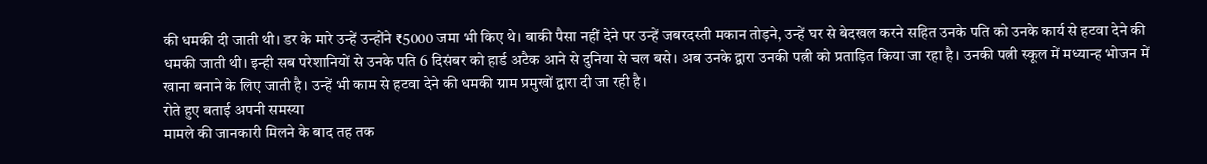की धमकी दी जाती थी। डर के मारे उन्हें उन्होंने ₹5000 जमा भी किए थे। बाकी पैसा नहीं देने पर उन्हें जबरदस्ती मकान तोड़ने, उन्हें घर से बेदखल करने सहित उनके पति को उनके कार्य से हटवा देने की धमकी जाती थी। इन्ही सब परेशानियों से उनके पति 6 दिसंबर को हार्ड अटैक आने से दुनिया से चल बसे। अब उनके द्वारा उनकी पत्नी को प्रताड़ित किया जा रहा है। उनकी पत्नी स्कूल में मध्यान्ह भोजन में खाना बनाने के लिए जाती है। उन्हें भी काम से हटवा देने की धमकी ग्राम प्रमुखों द्वारा दी जा रही है।
रोते हुए बताई अपनी समस्या
मामले की जानकारी मिलने के बाद तह तक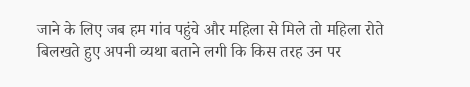जाने के लिए जब हम गांव पहुंचे और महिला से मिले तो महिला रोते बिलखते हुए अपनी व्यथा बताने लगी कि किस तरह उन पर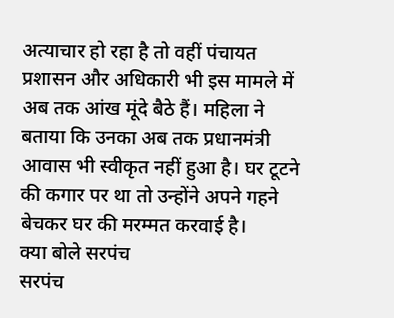अत्याचार हो रहा है तो वहीं पंचायत प्रशासन और अधिकारी भी इस मामले में अब तक आंख मूंदे बैठे हैं। महिला ने बताया कि उनका अब तक प्रधानमंत्री आवास भी स्वीकृत नहीं हुआ है। घर टूटने की कगार पर था तो उन्होंने अपने गहने बेचकर घर की मरम्मत करवाई है।
क्या बोले सरपंच
सरपंच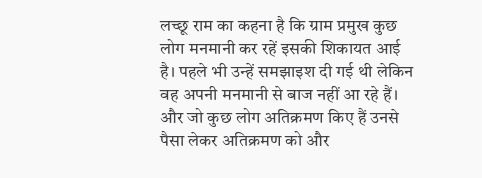लच्छू राम का कहना है कि ग्राम प्रमुख कुछ लोग मनमानी कर रहें इसकी शिकायत आई है। पहले भी उन्हें समझाइश दी गई थी लेकिन वह अपनी मनमानी से बाज नहीं आ रहे हैं। और जो कुछ लोग अतिक्रमण किए हैं उनसे पैसा लेकर अतिक्रमण को और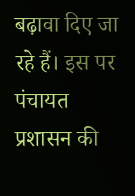बढ़ावा दिए जा रहे हैं। इस पर पंचायत प्रशासन की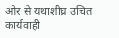ओर से यथाशीघ्र उचित कार्यवाही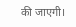की जाएगी।